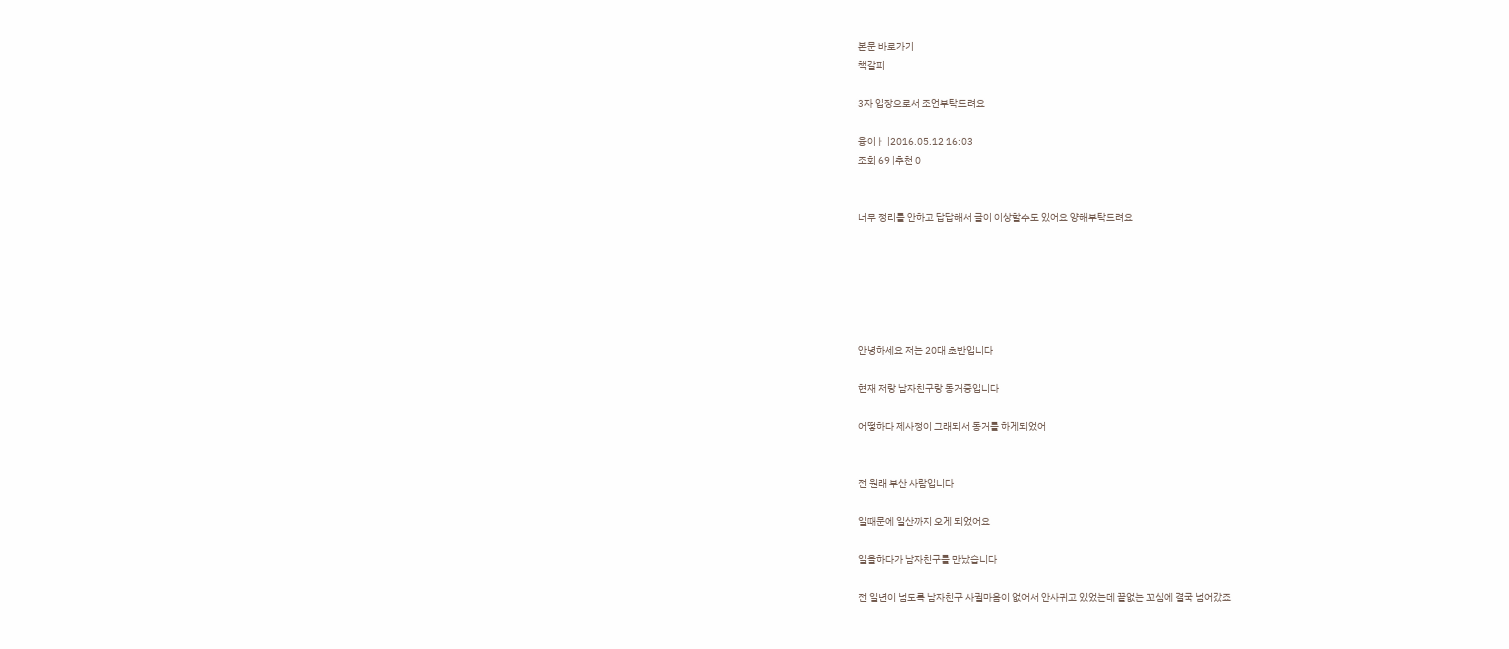본문 바로가기
책갈피

3자 입장으로서 조언부탁드려요

융이ㅏ |2016.05.12 16:03
조회 69 |추천 0


너무 정리를 안하고 답답해서 글이 이상할수도 있어요 양해부탁드려요






안녕하세요 저는 20대 초반입니다

현재 저랑 남자친구랑 동거중입니다

어떻하다 제사정이 그래되서 동거를 하게되었어


전 원래 부산 사람입니다

일때문에 일산까지 오게 되었어요

일을하다가 남자친구를 만났습니다

전 일년이 넘도록 남자친구 사귈마음이 없어서 안사귀고 있었는데 끝없는 꼬심에 결국 넘어갔죠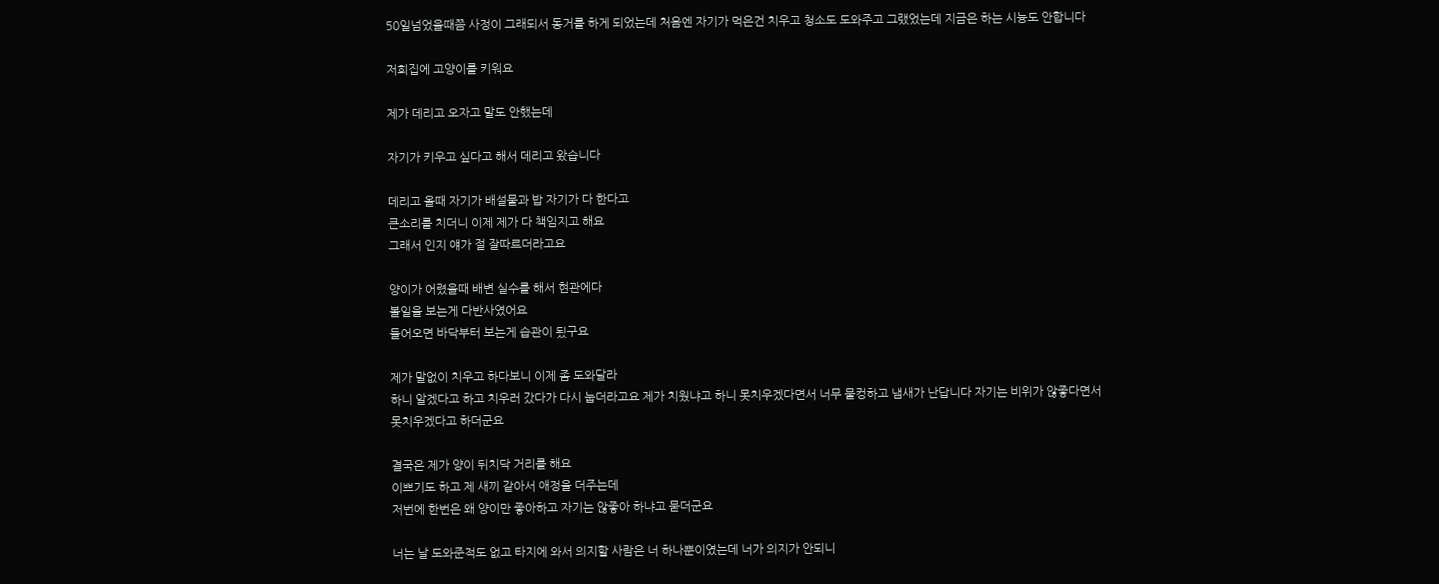50일넘었을때쯤 사정이 그래되서 동거를 하게 되었는데 처음엔 자기가 먹은건 치우고 청소도 도와주고 그랬었는데 지금은 하는 시늉도 안합니다

저희집에 고양이를 키워요

제가 데리고 오자고 말도 안했는데

자기가 키우고 싶다고 해서 데리고 왔습니다

데리고 올때 자기가 배설물과 밥 자기가 다 한다고
큰소리를 치더니 이제 제가 다 책임지고 해요
그래서 인지 얘가 절 잘따르더라고요

양이가 어렸을때 배변 실수를 해서 현관에다
볼일을 보는게 다반사였어요
들어오면 바닥부터 보는게 습관이 됬구요

제가 말없이 치우고 하다보니 이제 좀 도와달라
하니 알겠다고 하고 치우러 갔다가 다시 눕더라고요 제가 치웠냐고 하니 못치우겠다면서 너무 물컹하고 냄새가 난답니다 자기는 비위가 않좋다면서
못치우겠다고 하더군요

결국은 제가 양이 뒤치닥 거리를 해요
이쁘기도 하고 제 새끼 같아서 애정을 더주는데
저번에 한번은 왜 양이만 좋아하고 자기는 않좋아 하냐고 묻더군요

너는 날 도와준적도 없고 타지에 와서 의지할 사람은 너 하나뿐이였는데 너가 의지가 안되니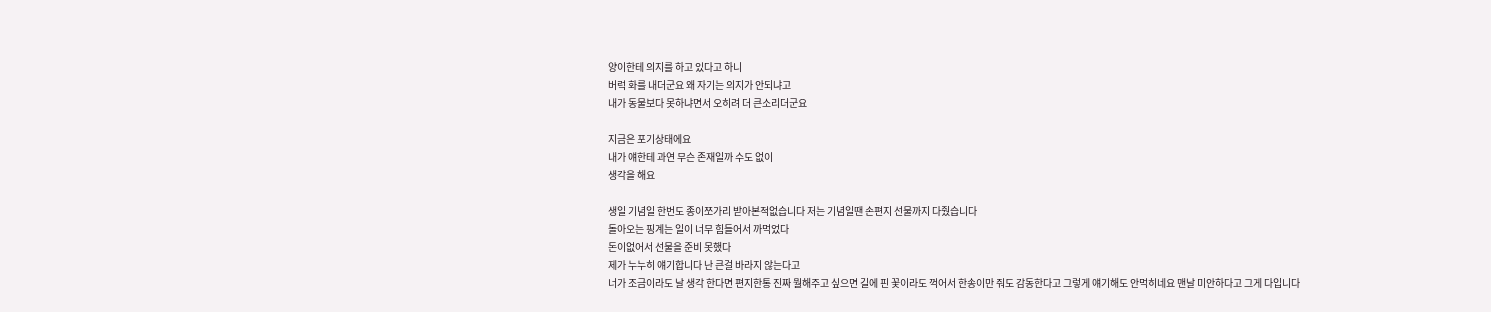양이한테 의지를 하고 있다고 하니
버럭 화를 내더군요 왜 자기는 의지가 안되냐고
내가 동물보다 못하냐면서 오히려 더 큰소리더군요

지금은 포기상태에요
내가 얘한테 과연 무슨 존재일까 수도 없이
생각을 해요

생일 기념일 한번도 종이쪼가리 받아본적없습니다 저는 기념일땐 손편지 선물까지 다줬습니다
돌아오는 핑계는 일이 너무 힘들어서 까먹었다
돈이없어서 선물을 준비 못했다
제가 누누히 얘기합니다 난 큰걸 바라지 않는다고
너가 조금이라도 날 생각 한다면 편지한통 진짜 뭘해주고 싶으면 길에 핀 꽃이라도 꺽어서 한송이만 줘도 감동한다고 그렇게 얘기해도 안먹히네요 맨날 미안하다고 그게 다입니다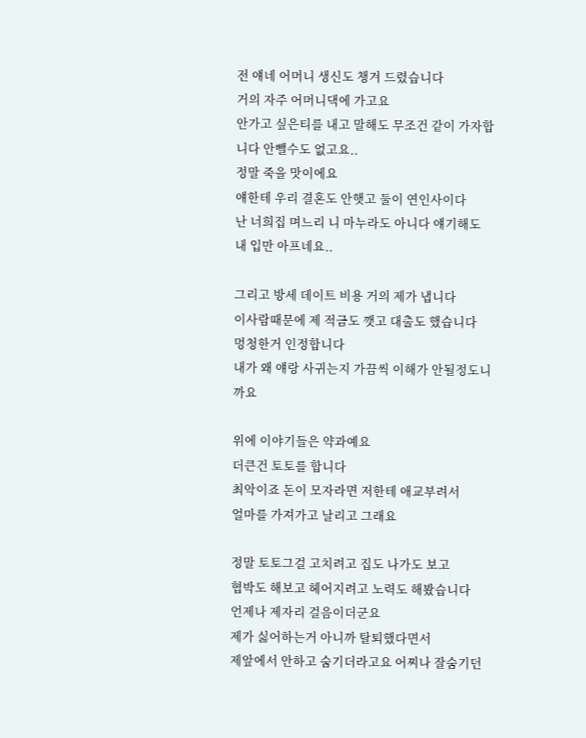전 얘네 어머니 생신도 챙겨 드렸습니다
거의 자주 어머니댁에 가고요
안가고 싶은티를 내고 말해도 무조건 같이 가자합니다 안뺄수도 없고요..
정말 죽을 맛이에요
얘한테 우리 결혼도 안햇고 둘이 연인사이다
난 너희집 며느리 니 마누라도 아니다 얘기해도
내 입만 아프네요..

그리고 방세 데이트 비용 거의 제가 냅니다
이사람때문에 제 적금도 깻고 대출도 했습니다
멍청한거 인정합니다
내가 왜 얘랑 사귀는지 가끔씩 이해가 안될정도니까요

위에 이야기들은 약과예요
더큰건 토토를 합니다
최악이죠 돈이 모자라면 저한테 애교부려서
얼마를 가져가고 날리고 그래요

정말 토토그걸 고치려고 집도 나가도 보고
협박도 해보고 헤어지려고 노력도 해봤습니다
언제나 제자리 걸음이더군요
제가 싫어하는거 아니까 탈퇴했다면서
제앞에서 안하고 숨기더라고요 어찌나 잘숨기던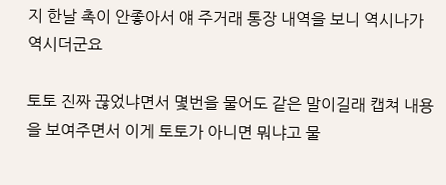지 한날 촉이 안좋아서 얘 주거래 통장 내역을 보니 역시나가 역시더군요

토토 진짜 끊었냐면서 몇번을 물어도 같은 말이길래 캡쳐 내용을 보여주면서 이게 토토가 아니면 뭐냐고 물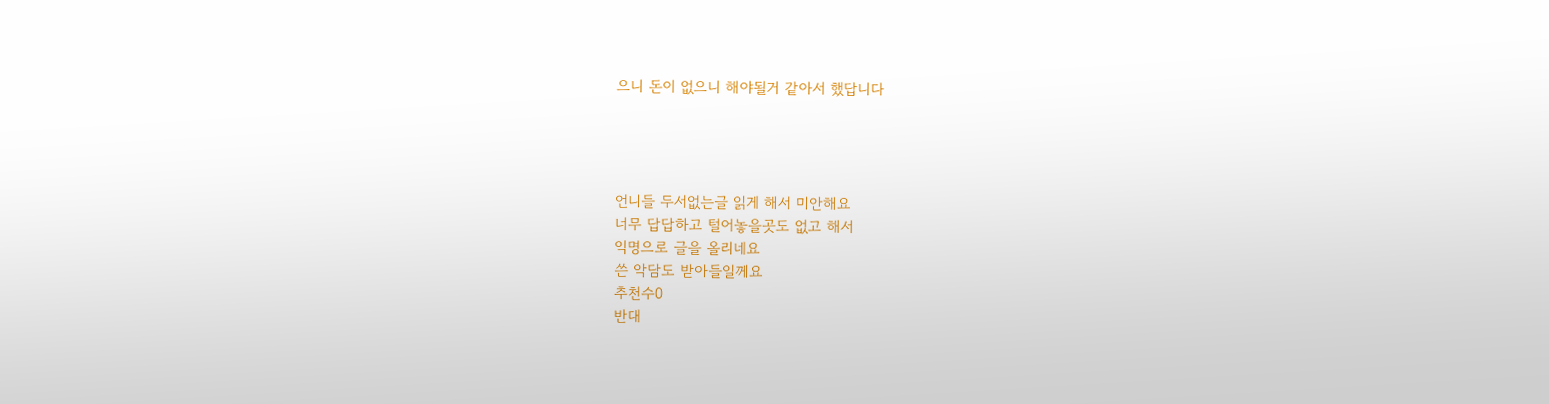으니 돈이 없으니 해야될거 같아서 했답니다




언니들 두서없는글 읽게 해서 미안해요
너무 답답하고 털어놓을곳도 없고 해서
익명으로 글을 올리네요
쓴 악담도 받아들일께요
추천수0
반대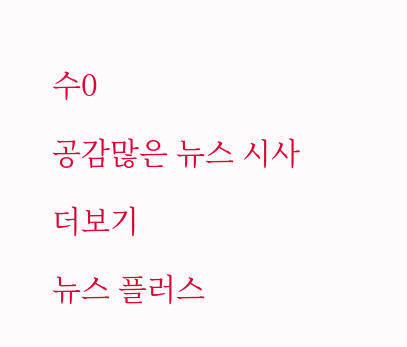수0

공감많은 뉴스 시사

더보기

뉴스 플러스